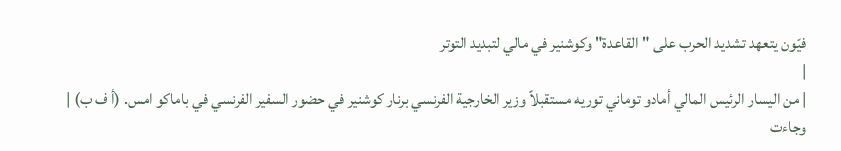فيّون يتعهد تشديد الحرب على "القاعدة" وكوشنير في مالي لتبديد التوتر
|
| من اليسار الرئيس المالي أمادو توماني توريه مستقبلاً وزير الخارجية الفرنسي برنار كوشنير في حضور السفير الفرنسي في باماكو امس. (أ ف ب) |
وجاءت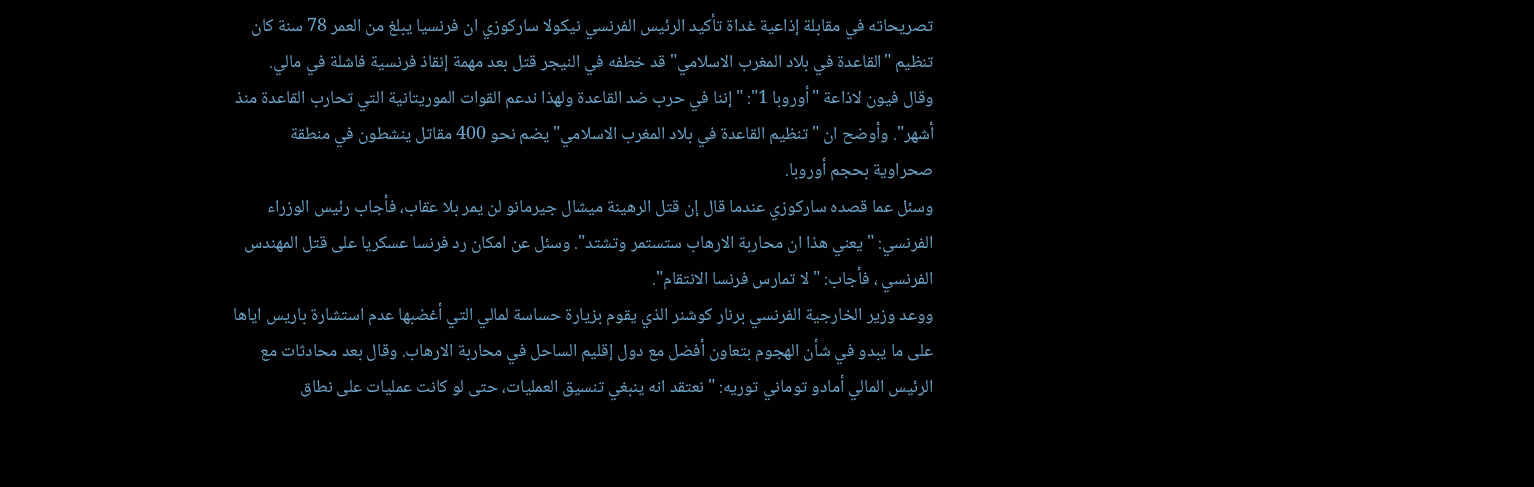تصريحاته في مقابلة إذاعية غداة تأكيد الرئيس الفرنسي نيكولا ساركوزي ان فرنسيا يبلغ من العمر 78 سنة كان تنظيم "القاعدة في بلاد المغرب الاسلامي" قد خطفه في النيجر قتل بعد مهمة إنقاذ فرنسية فاشلة في مالي.
وقال فيون لاذاعة "أوروبا 1": "إننا في حرب ضد القاعدة ولهذا ندعم القوات الموريتانية التي تحارب القاعدة منذ أشهر". وأوضح ان "تنظيم القاعدة في بلاد المغرب الاسلامي" يضم نحو 400 مقاتل ينشطون في منطقة صحراوية بحجم أوروبا.
وسئل عما قصده ساركوزي عندما قال إن قتل الرهينة ميشال جيرمانو لن يمر بلا عقاب، فأجاب رئيس الوزراء الفرنسي: "يعني هذا ان محاربة الارهاب ستستمر وتشتد". وسئل عن امكان رد فرنسا عسكريا على قتل المهندس الفرنسي ، فأجاب: "لا تمارس فرنسا الانتقام".
ووعد وزير الخارجية الفرنسي برنار كوشنر الذي يقوم بزيارة حساسة لمالي التي أغضبها عدم استشارة باريس اياها على ما يبدو في شأن الهجوم بتعاون أفضل مع دول إقليم الساحل في محاربة الارهاب. وقال بعد محادثات مع الرئيس المالي أمادو توماني توريه: "نعتقد انه ينبغي تنسيق العمليات، حتى لو كانت عمليات على نطاق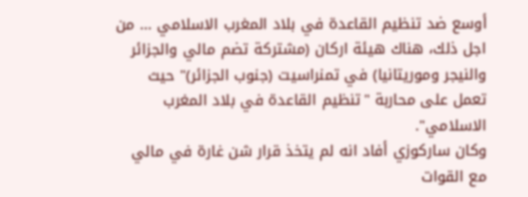أوسع ضد تنظيم القاعدة في بلاد المغرب الاسلامي ... من اجل ذلك، هناك هيئة اركان (مشتركة تضم مالي والجزائر والنيجر وموريتانيا) في تمنراسيت (جنوب الجزائر)" حيث تعمل على محاربة "تنظيم القاعدة في بلاد المغرب الاسلامي".
وكان ساركوزي أفاد انه لم يتخذ قرار شن غارة في مالي مع القوات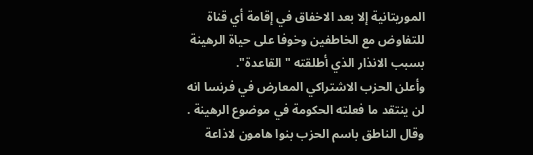الموريتانية إلا بعد الاخفاق في إقامة أي قناة للتفاوض مع الخاطفين وخوفا على حياة الرهينة بسبب الانذار الذي أطلقته "القاعدة".
وأعلن الحزب الاشتراكي المعارض في فرنسا انه لن ينتقد ما فعلته الحكومة في موضوع الرهينة . وقال الناطق باسم الحزب بنوا هامون لاذاعة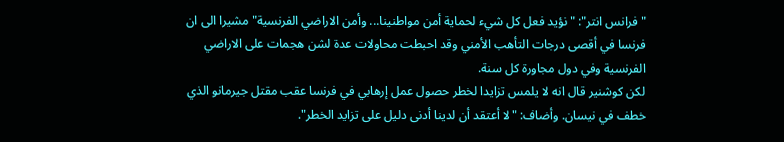"فرانس انتر": "نؤيد فعل كل شيء لحماية أمن مواطنينا... وأمن الاراضي الفرنسية" مشيرا الى ان فرنسا في أقصى درجات التأهب الأمني وقد احبطت محاولات عدة لشن هجمات على الاراضي الفرنسية وفي دول مجاورة كل سنة.
لكن كوشنير قال انه لا يلمس تزايدا لخطر حصول عمل إرهابي في فرنسا عقب مقتل جيرمانو الذي خطف في نيسان. وأضاف: "لا أعتقد أن لدينا أدنى دليل على تزايد الخطر".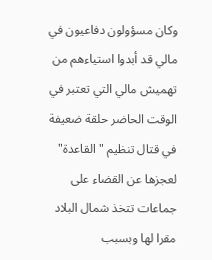وكان مسؤولون دفاعيون في مالي قد أبدوا استياءهم من تهميش مالي التي تعتبر في الوقت الحاضر حلقة ضعيفة في قتال تنظيم "القاعدة" لعجزها عن القضاء على جماعات تتخذ شمال البلاد مقرا لها وبسبب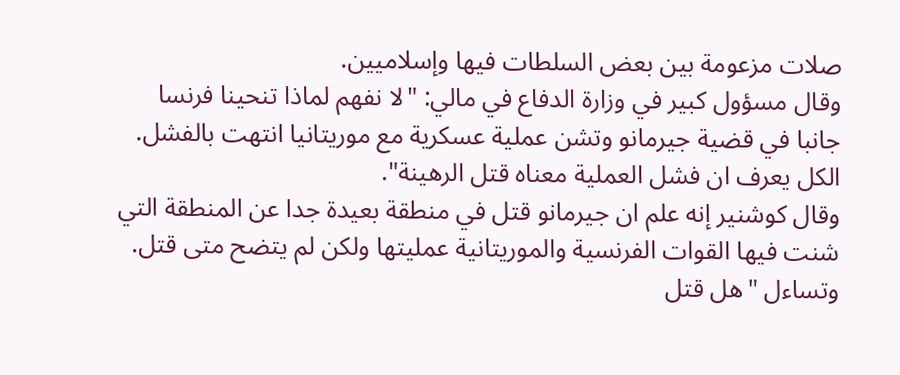صلات مزعومة بين بعض السلطات فيها وإسلاميين.
وقال مسؤول كبير في وزارة الدفاع في مالي: "لا نفهم لماذا تنحينا فرنسا جانبا في قضية جيرمانو وتشن عملية عسكرية مع موريتانيا انتهت بالفشل. الكل يعرف ان فشل العملية معناه قتل الرهينة".
وقال كوشنير إنه علم ان جيرمانو قتل في منطقة بعيدة جدا عن المنطقة التي شنت فيها القوات الفرنسية والموريتانية عمليتها ولكن لم يتضح متى قتل. وتساءل "هل قتل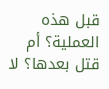قبل هذه العملية؟ أم قتل بعدها؟ لا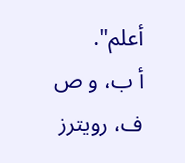أعلم".
أ ب، و ص ف، رويترز